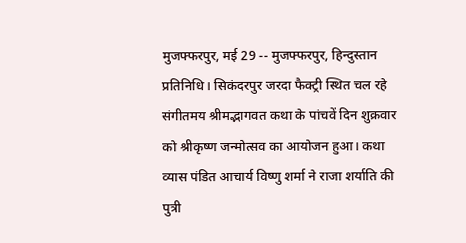मुजफ्फरपुर, मई 29 -- मुजफ्फरपुर, हिन्दुस्तान प्रतिनिधि। सिकंदरपुर जरदा फैक्ट्री स्थित चल रहे संगीतमय श्रीमद्भागवत कथा के पांचवें दिन शुक्रवार को श्रीकृष्ण जन्मोत्सव का आयोजन हुआ। कथा व्यास पंडित आचार्य विष्णु शर्मा ने राजा शर्याति की पुत्री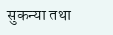सुकन्या तथा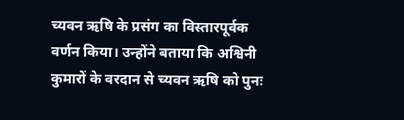च्यवन ऋषि के प्रसंग का विस्तारपूर्वक वर्णन किया। उन्होंने बताया कि अश्विनी कुमारों के वरदान से च्यवन ऋषि को पुनः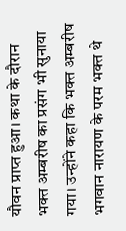यौवन प्राप्त हुआ। कथा के दौरान भक्त अम्बरीष का प्रसंग भी सुनाया गया। उन्होंने कहा कि भक्त अम्बरीष भगवान नारायण के परम भक्त थे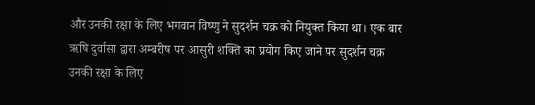और उनकी रक्षा के लिए भगवान विष्णु ने सुदर्शन चक्र को नियुक्त किया था। एक बार ऋषि दुर्वासा द्वारा अम्बरीष पर आसुरी शक्ति का प्रयोग किए जाने पर सुदर्शन चक्र उनकी रक्षा के लिए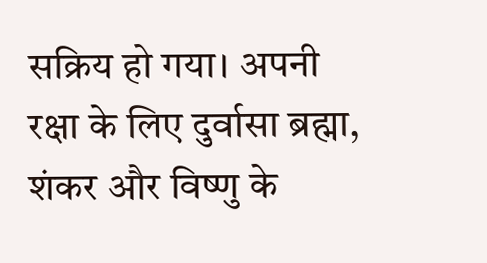सक्रिय हो गया। अपनी रक्षा के लिए दुर्वासा ब्रह्मा, शंकर और विष्णु के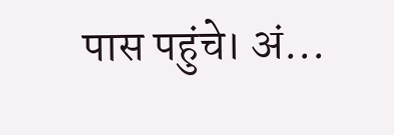पास पहुंचे। अं...